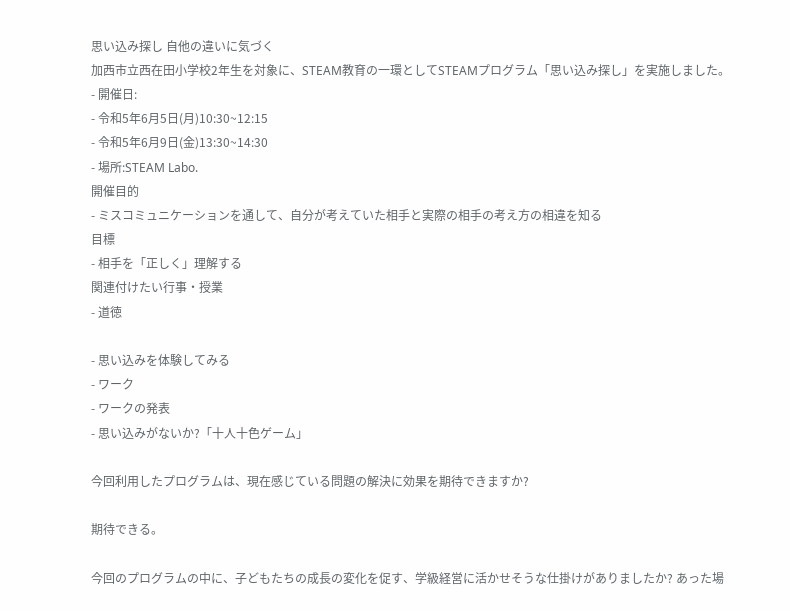思い込み探し 自他の違いに気づく
加西市立西在田小学校2年生を対象に、STEAM教育の一環としてSTEAMプログラム「思い込み探し」を実施しました。
- 開催日:
- 令和5年6月5日(月)10:30~12:15
- 令和5年6月9日(金)13:30~14:30
- 場所:STEAM Labo.
開催目的
- ミスコミュニケーションを通して、自分が考えていた相手と実際の相手の考え方の相違を知る
目標
- 相手を「正しく」理解する
関連付けたい行事・授業
- 道徳

- 思い込みを体験してみる
- ワーク
- ワークの発表
- 思い込みがないか?「十人十色ゲーム」

今回利用したプログラムは、現在感じている問題の解決に効果を期待できますか?

期待できる。

今回のプログラムの中に、子どもたちの成長の変化を促す、学級経営に活かせそうな仕掛けがありましたか? あった場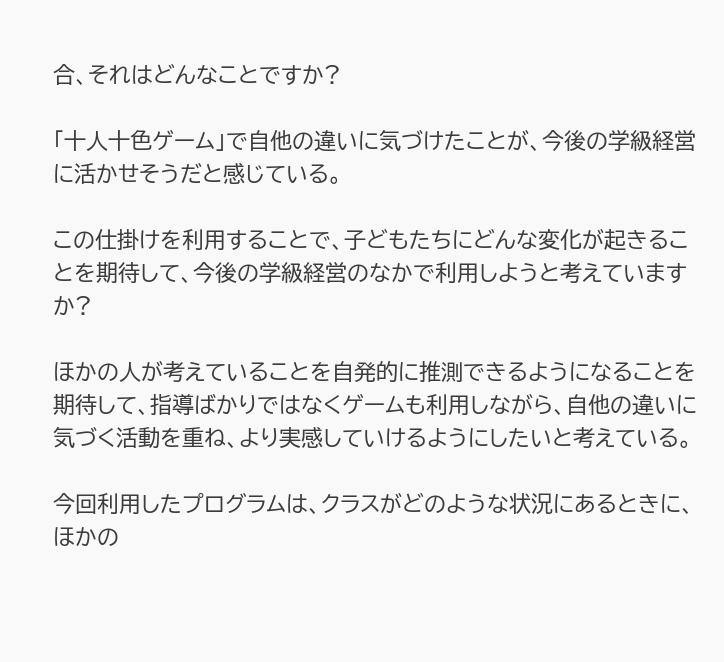合、それはどんなことですか?

「十人十色ゲーム」で自他の違いに気づけたことが、今後の学級経営に活かせそうだと感じている。

この仕掛けを利用することで、子どもたちにどんな変化が起きることを期待して、今後の学級経営のなかで利用しようと考えていますか?

ほかの人が考えていることを自発的に推測できるようになることを期待して、指導ばかりではなくゲームも利用しながら、自他の違いに気づく活動を重ね、より実感していけるようにしたいと考えている。

今回利用したプログラムは、クラスがどのような状況にあるときに、ほかの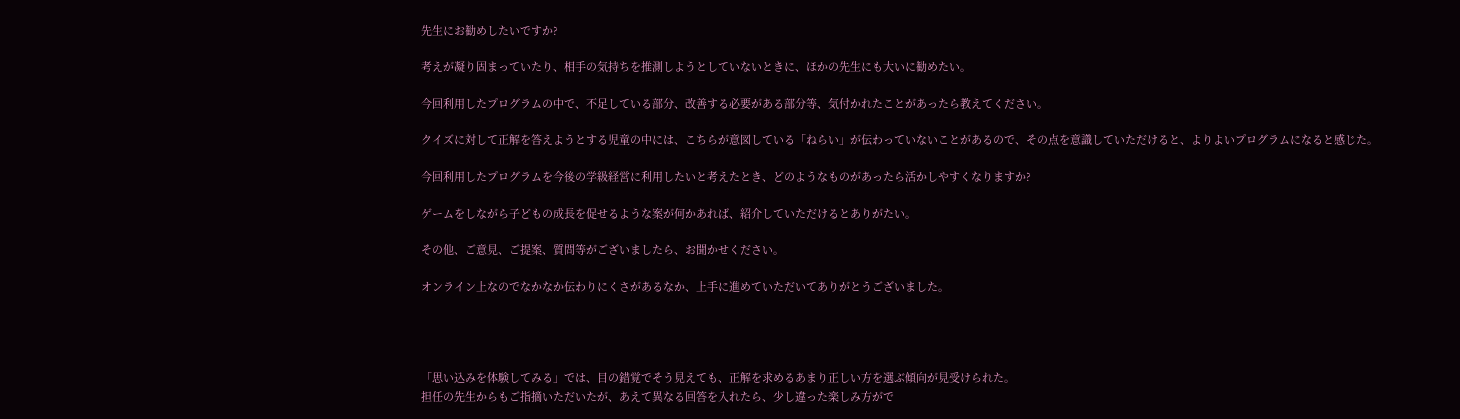先生にお勧めしたいですか?

考えが凝り固まっていたり、相手の気持ちを推測しようとしていないときに、ほかの先生にも大いに勧めたい。

今回利用したプログラムの中で、不足している部分、改善する必要がある部分等、気付かれたことがあったら教えてください。

クイズに対して正解を答えようとする児童の中には、こちらが意図している「ねらい」が伝わっていないことがあるので、その点を意識していただけると、よりよいプログラムになると感じた。

今回利用したプログラムを今後の学級経営に利用したいと考えたとき、どのようなものがあったら活かしやすくなりますか?

ゲームをしながら子どもの成長を促せるような案が何かあれば、紹介していただけるとありがたい。

その他、ご意見、ご提案、質問等がございましたら、お聞かせください。

オンライン上なのでなかなか伝わりにくさがあるなか、上手に進めていただいてありがとうございました。




「思い込みを体験してみる」では、目の錯覚でそう見えても、正解を求めるあまり正しい方を選ぶ傾向が見受けられた。
担任の先生からもご指摘いただいたが、あえて異なる回答を入れたら、少し違った楽しみ方がで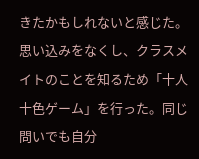きたかもしれないと感じた。
思い込みをなくし、クラスメイトのことを知るため「十人十色ゲーム」を行った。同じ問いでも自分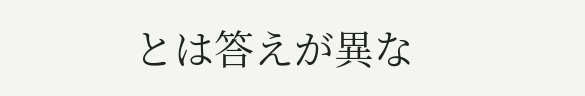とは答えが異な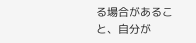る場合があること、自分が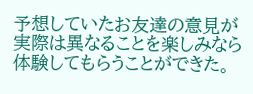予想していたお友達の意見が実際は異なることを楽しみなら体験してもらうことができた。